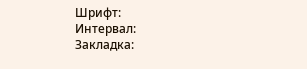Шрифт:
Интервал:
Закладка: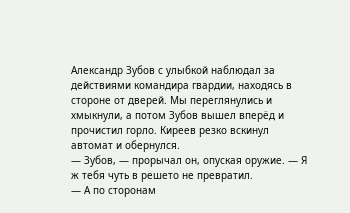Александр Зубов с улыбкой наблюдал за действиями командира гвардии, находясь в стороне от дверей. Мы переглянулись и хмыкнули, а потом Зубов вышел вперёд и прочистил горло. Киреев резко вскинул автомат и обернулся.
— Зубов, — прорычал он, опуская оружие. — Я ж тебя чуть в решето не превратил.
— А по сторонам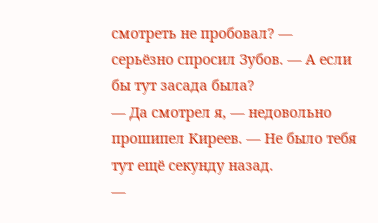смотреть не пробовал? — серьёзно спросил Зубов. — А если бы тут засада была?
— Да смотрел я, — недовольно прошипел Киреев. — Не было тебя тут ещё секунду назад.
—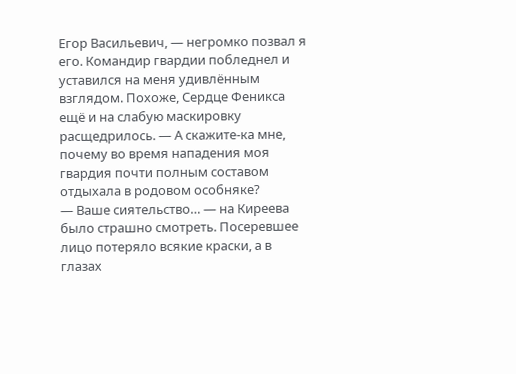Егор Васильевич, — негромко позвал я его. Командир гвардии побледнел и уставился на меня удивлённым взглядом. Похоже, Сердце Феникса ещё и на слабую маскировку расщедрилось. — А скажите-ка мне, почему во время нападения моя гвардия почти полным составом отдыхала в родовом особняке?
— Ваше сиятельство… — на Киреева было страшно смотреть. Посеревшее лицо потеряло всякие краски, а в глазах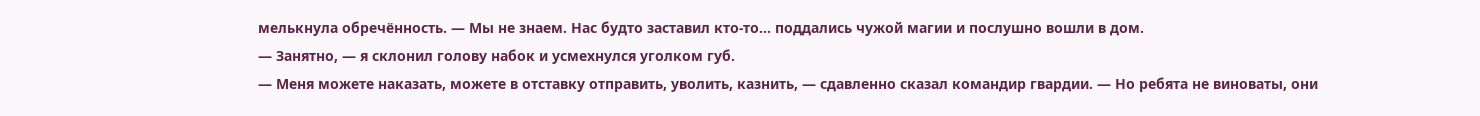мелькнула обречённость. — Мы не знаем. Нас будто заставил кто-то… поддались чужой магии и послушно вошли в дом.
— Занятно, — я склонил голову набок и усмехнулся уголком губ.
— Меня можете наказать, можете в отставку отправить, уволить, казнить, — сдавленно сказал командир гвардии. — Но ребята не виноваты, они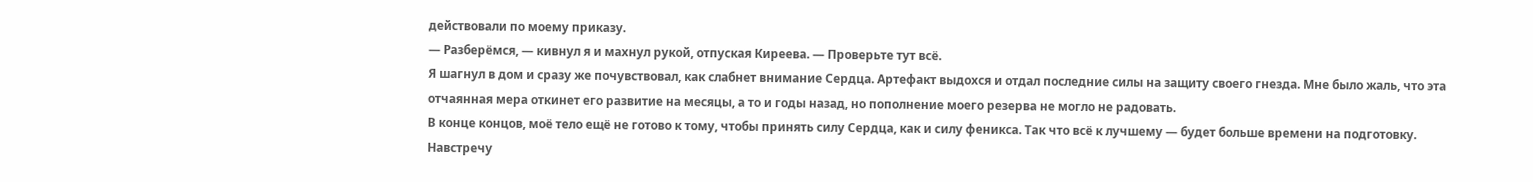действовали по моему приказу.
— Разберёмся, — кивнул я и махнул рукой, отпуская Киреева. — Проверьте тут всё.
Я шагнул в дом и сразу же почувствовал, как слабнет внимание Сердца. Артефакт выдохся и отдал последние силы на защиту своего гнезда. Мне было жаль, что эта отчаянная мера откинет его развитие на месяцы, а то и годы назад, но пополнение моего резерва не могло не радовать.
В конце концов, моё тело ещё не готово к тому, чтобы принять силу Сердца, как и силу феникса. Так что всё к лучшему — будет больше времени на подготовку.
Навстречу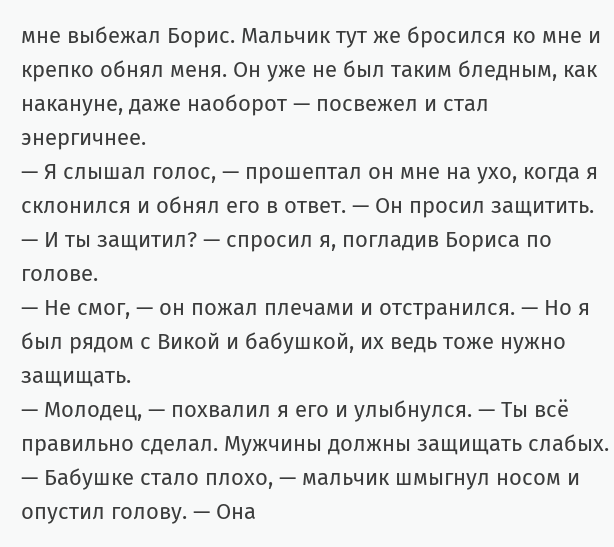мне выбежал Борис. Мальчик тут же бросился ко мне и крепко обнял меня. Он уже не был таким бледным, как накануне, даже наоборот — посвежел и стал энергичнее.
— Я слышал голос, — прошептал он мне на ухо, когда я склонился и обнял его в ответ. — Он просил защитить.
— И ты защитил? — спросил я, погладив Бориса по голове.
— Не смог, — он пожал плечами и отстранился. — Но я был рядом с Викой и бабушкой, их ведь тоже нужно защищать.
— Молодец, — похвалил я его и улыбнулся. — Ты всё правильно сделал. Мужчины должны защищать слабых.
— Бабушке стало плохо, — мальчик шмыгнул носом и опустил голову. — Она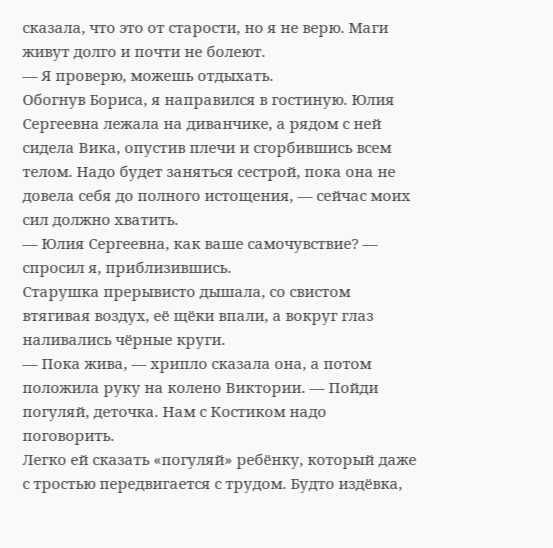сказала, что это от старости, но я не верю. Маги живут долго и почти не болеют.
— Я проверю, можешь отдыхать.
Обогнув Бориса, я направился в гостиную. Юлия Сергеевна лежала на диванчике, а рядом с ней сидела Вика, опустив плечи и сгорбившись всем телом. Надо будет заняться сестрой, пока она не довела себя до полного истощения, — сейчас моих сил должно хватить.
— Юлия Сергеевна, как ваше самочувствие? — спросил я, приблизившись.
Старушка прерывисто дышала, со свистом втягивая воздух, её щёки впали, а вокруг глаз наливались чёрные круги.
— Пока жива, — хрипло сказала она, а потом положила руку на колено Виктории. — Пойди погуляй, деточка. Нам с Костиком надо поговорить.
Легко ей сказать «погуляй» ребёнку, который даже с тростью передвигается с трудом. Будто издёвка,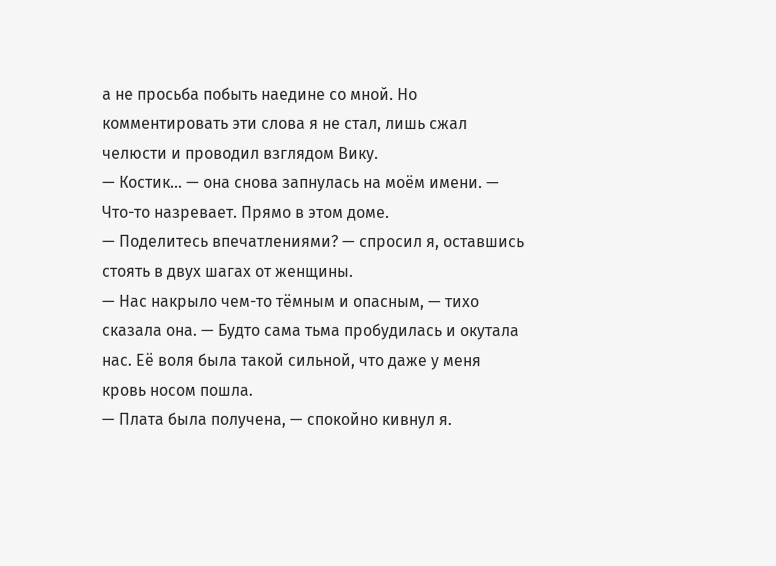а не просьба побыть наедине со мной. Но комментировать эти слова я не стал, лишь сжал челюсти и проводил взглядом Вику.
— Костик… — она снова запнулась на моём имени. — Что-то назревает. Прямо в этом доме.
— Поделитесь впечатлениями? — спросил я, оставшись стоять в двух шагах от женщины.
— Нас накрыло чем-то тёмным и опасным, — тихо сказала она. — Будто сама тьма пробудилась и окутала нас. Её воля была такой сильной, что даже у меня кровь носом пошла.
— Плата была получена, — спокойно кивнул я.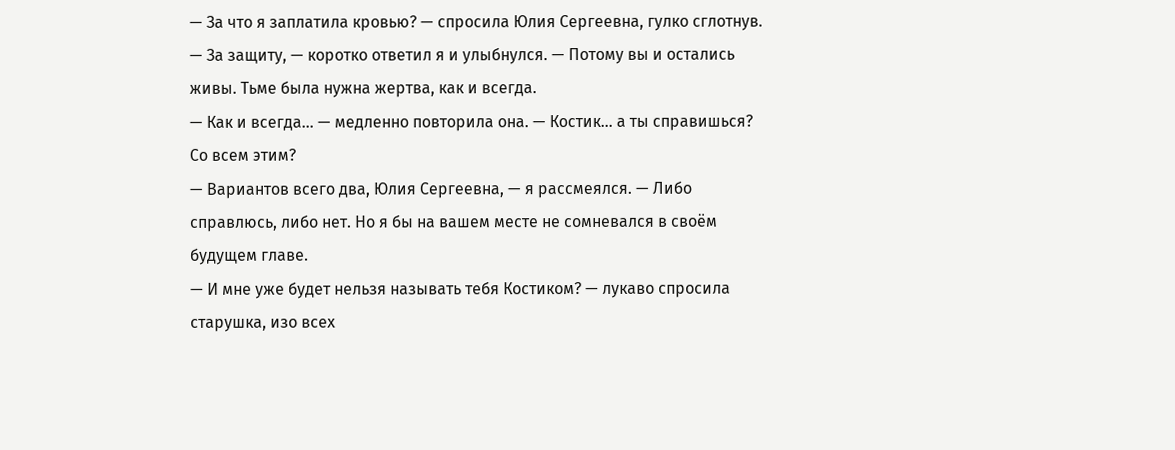— За что я заплатила кровью? — спросила Юлия Сергеевна, гулко сглотнув.
— За защиту, — коротко ответил я и улыбнулся. — Потому вы и остались живы. Тьме была нужна жертва, как и всегда.
— Как и всегда… — медленно повторила она. — Костик… а ты справишься? Со всем этим?
— Вариантов всего два, Юлия Сергеевна, — я рассмеялся. — Либо справлюсь, либо нет. Но я бы на вашем месте не сомневался в своём будущем главе.
— И мне уже будет нельзя называть тебя Костиком? — лукаво спросила старушка, изо всех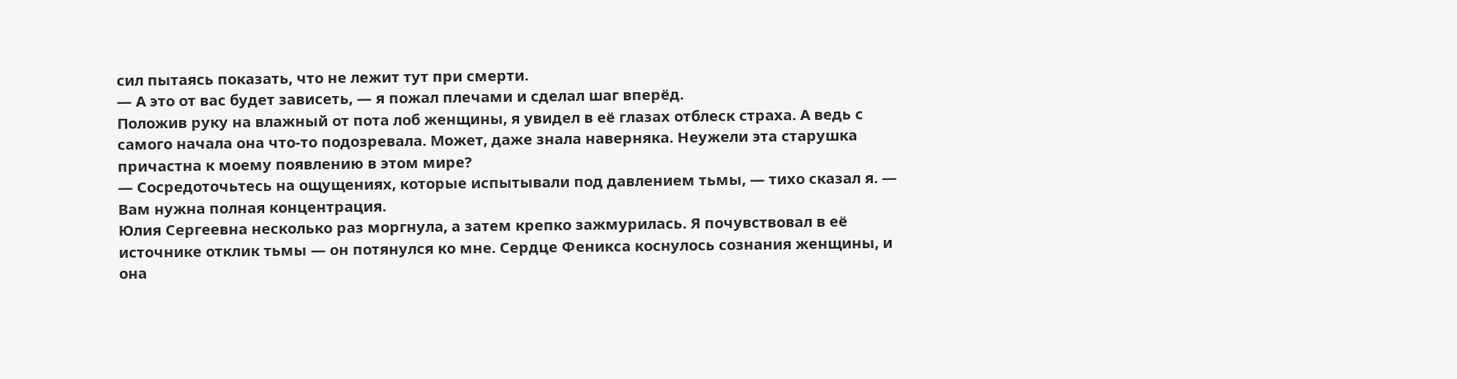сил пытаясь показать, что не лежит тут при смерти.
— А это от вас будет зависеть, — я пожал плечами и сделал шаг вперёд.
Положив руку на влажный от пота лоб женщины, я увидел в её глазах отблеск страха. А ведь с самого начала она что-то подозревала. Может, даже знала наверняка. Неужели эта старушка причастна к моему появлению в этом мире?
— Сосредоточьтесь на ощущениях, которые испытывали под давлением тьмы, — тихо сказал я. — Вам нужна полная концентрация.
Юлия Сергеевна несколько раз моргнула, а затем крепко зажмурилась. Я почувствовал в её источнике отклик тьмы — он потянулся ко мне. Сердце Феникса коснулось сознания женщины, и она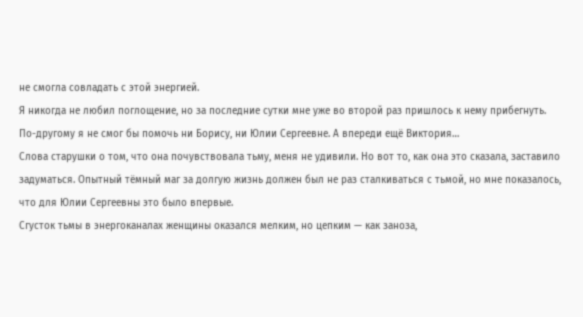не смогла совладать с этой энергией.
Я никогда не любил поглощение, но за последние сутки мне уже во второй раз пришлось к нему прибегнуть. По-другому я не смог бы помочь ни Борису, ни Юлии Сергеевне. А впереди ещё Виктория…
Слова старушки о том, что она почувствовала тьму, меня не удивили. Но вот то, как она это сказала, заставило задуматься. Опытный тёмный маг за долгую жизнь должен был не раз сталкиваться с тьмой, но мне показалось, что для Юлии Сергеевны это было впервые.
Сгусток тьмы в энергоканалах женщины оказался мелким, но цепким — как заноза,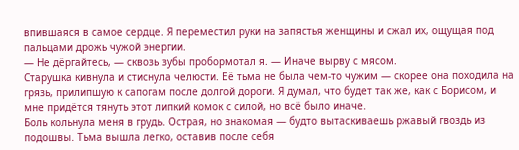впившаяся в самое сердце. Я переместил руки на запястья женщины и сжал их, ощущая под пальцами дрожь чужой энергии.
— Не дёргайтесь, — сквозь зубы пробормотал я. — Иначе вырву с мясом.
Старушка кивнула и стиснула челюсти. Её тьма не была чем-то чужим — скорее она походила на грязь, прилипшую к сапогам после долгой дороги. Я думал, что будет так же, как с Борисом, и мне придётся тянуть этот липкий комок с силой, но всё было иначе.
Боль кольнула меня в грудь. Острая, но знакомая — будто вытаскиваешь ржавый гвоздь из подошвы. Тьма вышла легко, оставив после себя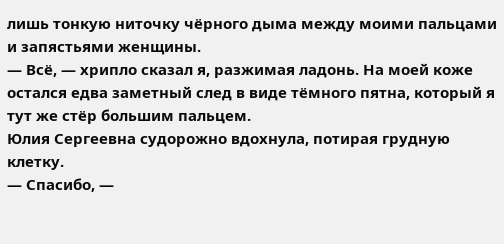лишь тонкую ниточку чёрного дыма между моими пальцами и запястьями женщины.
— Всё, — хрипло сказал я, разжимая ладонь. На моей коже остался едва заметный след в виде тёмного пятна, который я тут же стёр большим пальцем.
Юлия Сергеевна судорожно вдохнула, потирая грудную клетку.
— Спасибо, —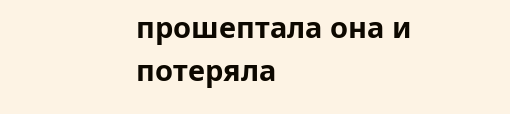прошептала она и потеряла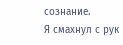сознание.
Я смахнул с рук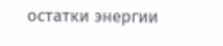остатки энергии